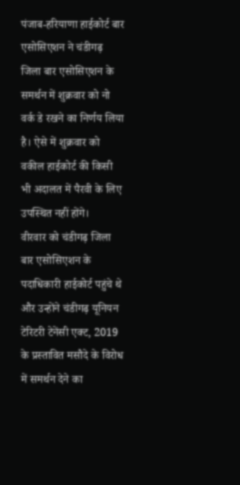पंजाब-हरियाणा हाईकोर्ट बार एसोसिएशन ने चंडीगढ़ जिला बार एसोसिएशन के समर्थन में शुक्रवार को नो वर्क डे रखने का निर्णय लिया है। ऐसे में शुक्रवार को वकील हाईकोर्ट की किसी भी अदालत में पैरवी के लिए उपस्थित नहीं होंगे।
वीरवार को चंडीगढ़ जिला बार एसोसिएशन के पदाधिकारी हाईकोर्ट पहुंचे थे और उन्होंने चंडीगढ़ यूनियन टेरिटरी टेनेंसी एक्ट, 2019 के प्रस्तावित मसौदे के विरोध में समर्थन देने का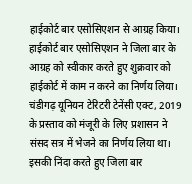हाईकोर्ट बार एसोसिएशन से आग्रह किया। हाईकोर्ट बार एसोसिएशन ने जिला बार के आग्रह को स्वीकार करते हुए शुक्रवार को हाईकोर्ट में काम न करने का निर्णय लिया।
चंडीगढ़ यूनियन टेरिटरी टेनेंसी एक्ट, 2019 के प्रस्ताव को मंजूरी के लिए प्रशासन ने संसद सत्र में भेजने का निर्णय लिया था। इसकी निंदा करते हुए जिला बार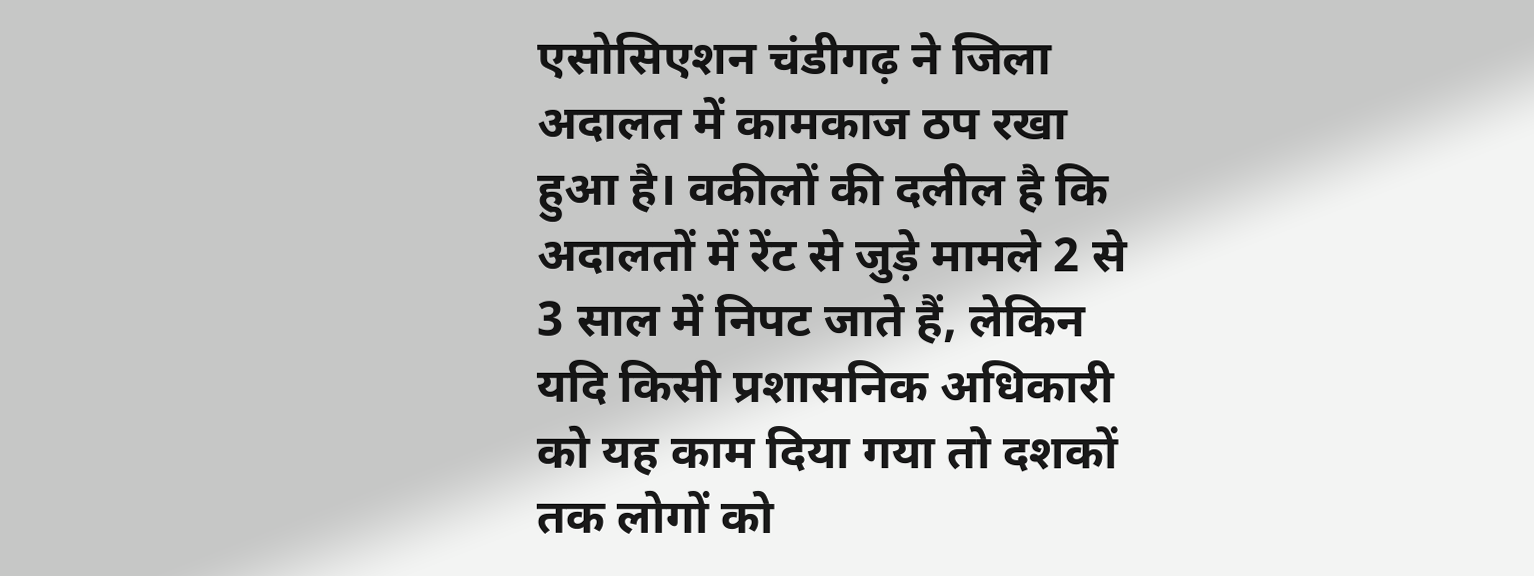एसोसिएशन चंडीगढ़ ने जिला अदालत में कामकाज ठप रखा हुआ है। वकीलों की दलील है कि अदालतों में रेंट से जुड़े मामले 2 से 3 साल में निपट जाते हैं, लेकिन यदि किसी प्रशासनिक अधिकारी को यह काम दिया गया तो दशकों तक लोगों को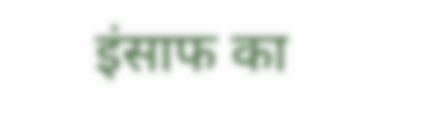इंसाफ का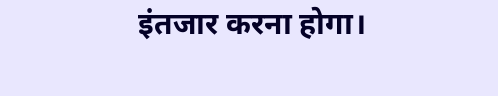इंतजार करना होगा।